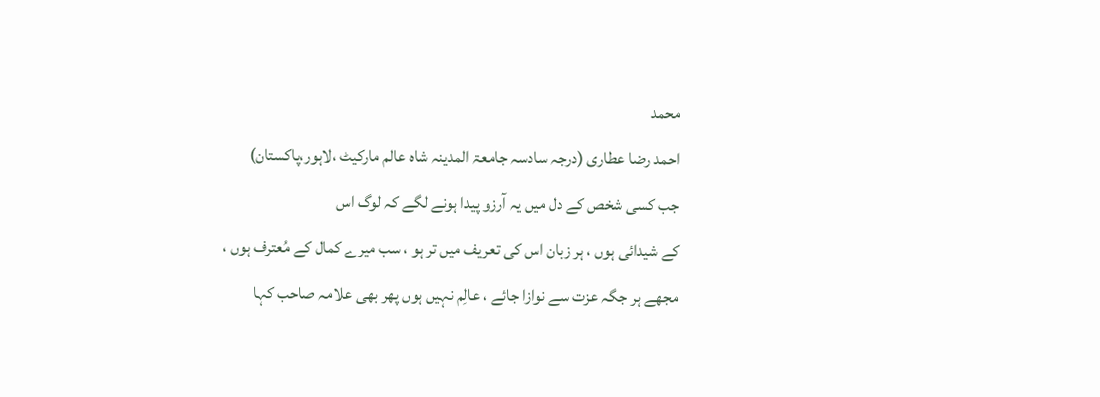محمد
احمد رضا عطاری (درجہ سادسہ جامعۃ المدینہ شاہ عالم مارکیٹ ،لاہور،پاکستان)
جب کسی شخص کے دل میں یہ آرزو پیدا ہونے لگے کہ لوگ اس
کے شیدائی ہوں ، ہر زبان اس کی تعریف میں تر ہو ، سب میرے کمال کے مُعترف ہوں ،
مجھے ہر جگہ عزت سے نوازا جائے ، عالِم نہیں ہوں پھر بھی علامہ صاحب کہا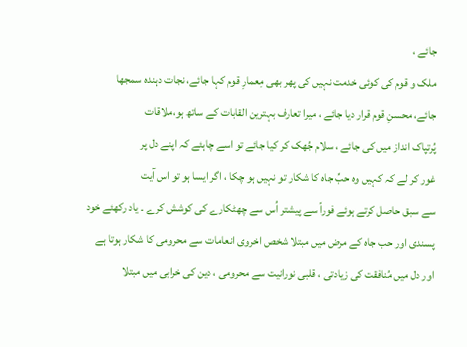جائے ،
ملک و قوم کی کوئی خدمت نہیں کی پھر بھی مِعمارِ قوم کہا جائے، نجات دہندہ سمجھا
جائے، محسنِ قوم قرار دیا جائے ، میرا تعارف بہترین القابات کے ساتھ ہو،ملاقات
پُرتپاک انداز میں کی جائے ، سلام جُھک کر کیا جائے تو اسے چاہئے کہ اپنے دل پر
غور کر لے کہ کہیں وہ حبِّ جاہ کا شکار تو نہیں ہو چکا ، اگر ایسا ہو تو اس آیت
سے سبق حاصل کرتے ہوئے فوراً سے پیشتر اُس سے چھٹکارے کی کوشش کرے ۔ یاد رکھئے خود
پسندی اور حب جاہ کے مرض میں مبتلا شخص اخروی انعامات سے محرومی کا شکار ہوتا ہے
اور دل میں مُنافقت کی زیادتی ، قلبی نورانیت سے محرومی ، دین کی خرابی میں مبتلا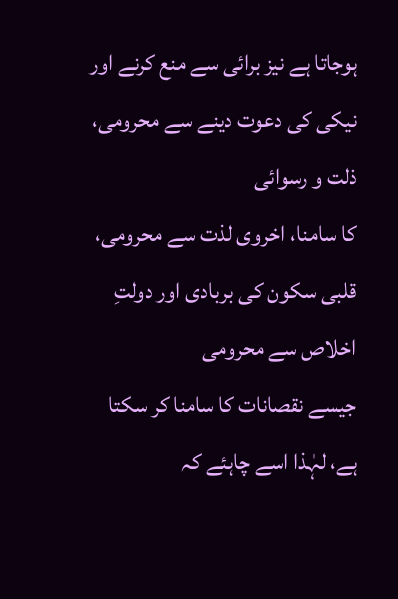ہوجاتا ہے نیز برائی سے منع کرنے اور نیکی کی دعوت دینے سے محرومی، ذلت و رسوائی
کا سامنا، اخروی لذت سے محرومی، قلبی سکون کی بربادی اور دولتِ اخلاص سے محرومی
جیسے نقصانات کا سامنا کر سکتا ہے، لہٰذا اسے چاہئے کہ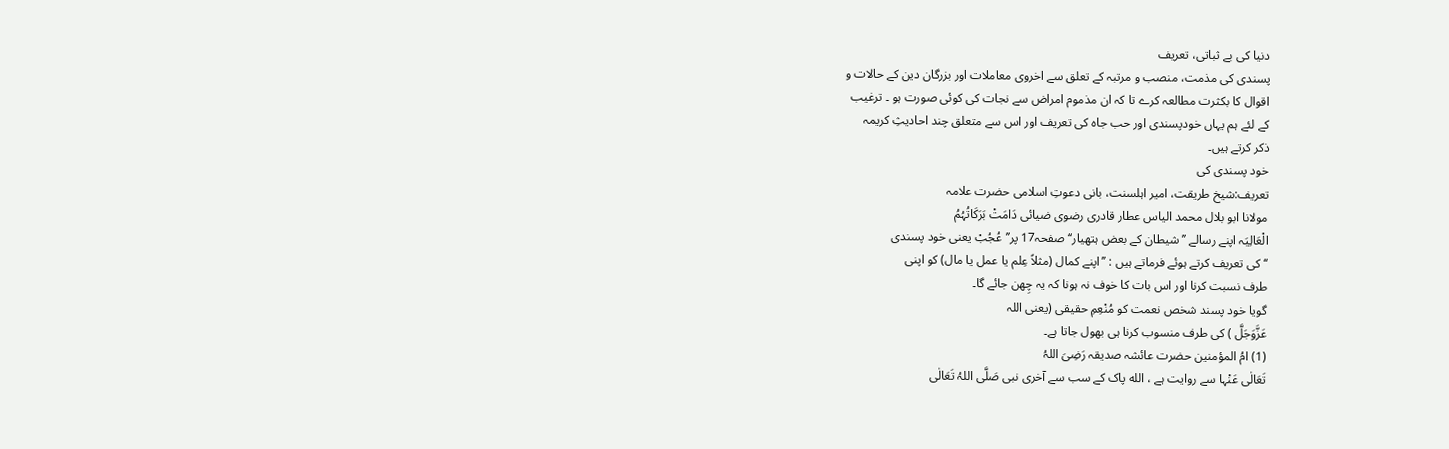دنیا کی بے ثباتی، تعریف
پسندی کی مذمت، منصب و مرتبہ کے تعلق سے اخروی معاملات اور بزرگان دین کے حالات و
اقوال کا بکثرت مطالعہ کرے تا کہ ان مذموم امراض سے نجات کی کوئی صورت ہو ۔ ترغیب
کے لئے ہم یہاں خودپسندی اور حب جاہ کی تعریف اور اس سے متعلق چند احادیثِ کریمہ
ذکر کرتے ہیں۔
خود پسندی کی
تعریف:شیخ طریقت، امیر اہلسنت، بانی دعوتِ اسلامی حضرت علامہ
مولانا ابو بلال محمد الیاس عطار قادری رضوی ضیائی دَامَتْ بَرَکَاتُہُمُ
الْعَالِیَہ اپنے رسالے ’’شیطان کے بعض ہتھیار‘‘ صفحہ17 پر’’عُجُبْ یعنی خود پسندی
‘‘کی تعریف کرتے ہوئے فرماتے ہیں : ’’اپنے کمال (مثلاً عِلم یا عمل یا مال) کو اپنی
طرف نسبت کرنا اور اس بات کا خوف نہ ہونا کہ یہ چِھن جائے گا۔
گویا خود پسند شخص نعمت کو مُنْعِمِ حقیقی (یعنی اللہ
عَزَّوَجَلَّ ) کی طرف منسوب کرنا ہی بھول جاتا ہے۔
(1) امُ المؤمنین حضرت عائشہ صدیقہ رَضِیَ اللہُ
تَعَالٰی عَنْہا سے روایت ہے ، الله پاک کے سب سے آخری نبی صَلَّی اللہُ تَعَالٰی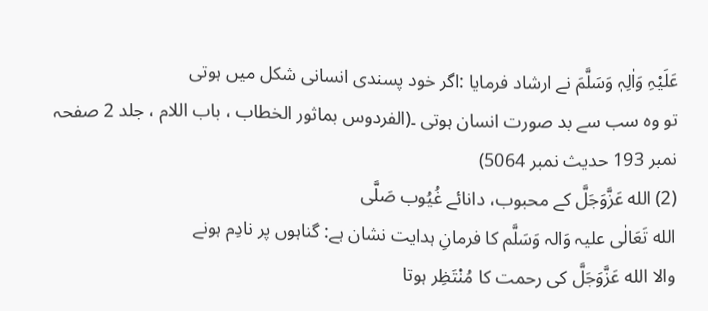عَلَیْہِ وَاٰلِہٖ وَسَلَّمَ نے ارشاد فرمایا :اگر خود پسندی انسانی شکل میں ہوتی
تو وہ سب سے بد صورت انسان ہوتی ۔(الفردوس بماثور الخطاب ، باب اللام ، جلد 2 صفحہ
نمبر 193 حدیث نمبر 5064)
(2) الله عَزَّوَجَلَّ کے محبوب، دانائے غُیُوب صَلَّی
الله تَعَالٰی علیہ وَالہ وَسَلَّم کا فرمانِ ہدایت نشان ہے: گناہوں پر نادِم ہونے
والا الله عَزَّوَجَلَّ کی رحمت کا مُنْتَظِر ہوتا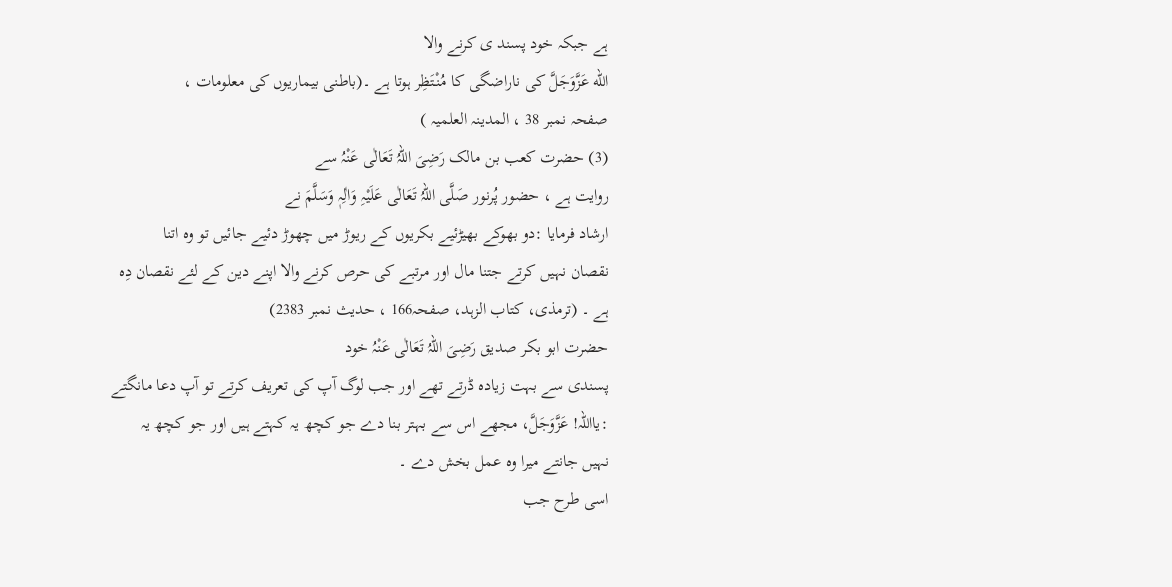ہے جبکہ خود پسند ی کرنے والا
الله عَزَّوَجَلَّ کی ناراضگی کا مُنْتَظِر ہوتا ہے ۔(باطنی بیماریوں کی معلومات ،
صفحہ نمبر 38 ، المدینہ العلمیہ )
(3) حضرت کعب بن مالک رَضِیَ اللہُ تَعَالٰی عَنْہُ سے
روایت ہے ، حضور پُرنور صَلَّی اللہُ تَعَالٰی عَلَیْہِ وَاٰلِہٖ وَسَلَّمَ نے
ارشاد فرمایا :دو بھوکے بھیڑئیے بکریوں کے ریوڑ میں چھوڑ دئیے جائیں تو وہ اتنا
نقصان نہیں کرتے جتنا مال اور مرتبے کی حرص کرنے والا اپنے دین کے لئے نقصان دِہ
ہے ۔ (ترمذی، کتاب الزہد، صفحہ166 ، حدیث نمبر 2383)
حضرت ابو بکر صدیق رَضِیَ اللہُ تَعَالٰی عَنْہُ خود
پسندی سے بہت زیادہ ڈرتے تھے اور جب لوگ آپ کی تعریف کرتے تو آپ دعا مانگتے
:یااللہ! عَزَّوَجَلَّ، مجھے اس سے بہتر بنا دے جو کچھ یہ کہتے ہیں اور جو کچھ یہ
نہیں جانتے میرا وہ عمل بخش دے ۔
اسی طرح جب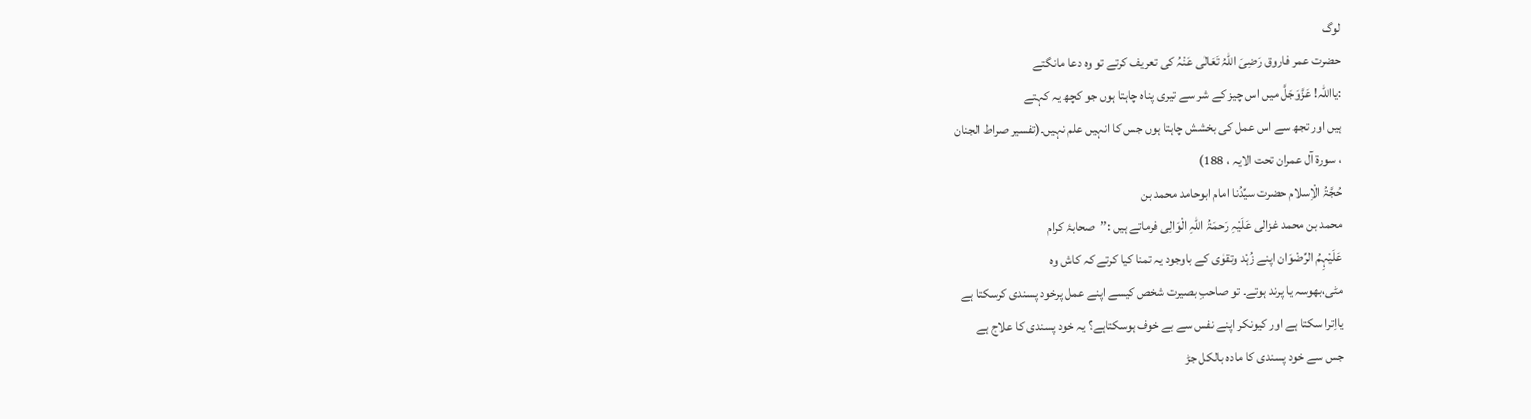لوگ
حضرت عمر فاروق رَضِیَ اللہُ تَعَالٰی عَنْہُ کی تعریف کرتے تو وہ دعا مانگتے
:یااللہ! عَزَّوَجَلَّ میں اس چیز کے شر سے تیری پناہ چاہتا ہوں جو کچھ یہ کہتے
ہیں اور تجھ سے اس عمل کی بخشش چاہتا ہوں جس کا انہیں علم نہیں۔(تفسیر صراط الجنان
، سورۃ آل عمران تحت الایہ ، 188)
حُجَّۃُ الْاِسلام حضرت سیِّدُنا امام ابوحامد محمد بن
محمد بن محمد غزالی عَلَیْہِ رَحمَۃُ اللہِ الْوَالِی فرماتے ہیں :’’صحابۂ کرام
عَلَیْہِمُ الرِّضْوَان اپنے زُہْد وتقوٰی کے باوجود یہ تمنا کیا کرتے کہ کاش وہ
مٹی،بھوسہ یا پرند ہوتے۔ تو صاحبِ بصیرت شخص کیسے اپنے عمل پرخود پسندی کرسکتا ہے
یااِترا سکتا ہے اور کیونکر اپنے نفس سے بے خوف ہوسکتاہے؟ یہ خود پسندی کا علاج ہے
جس سے خود پسندی کا مادہ بالکل جڑ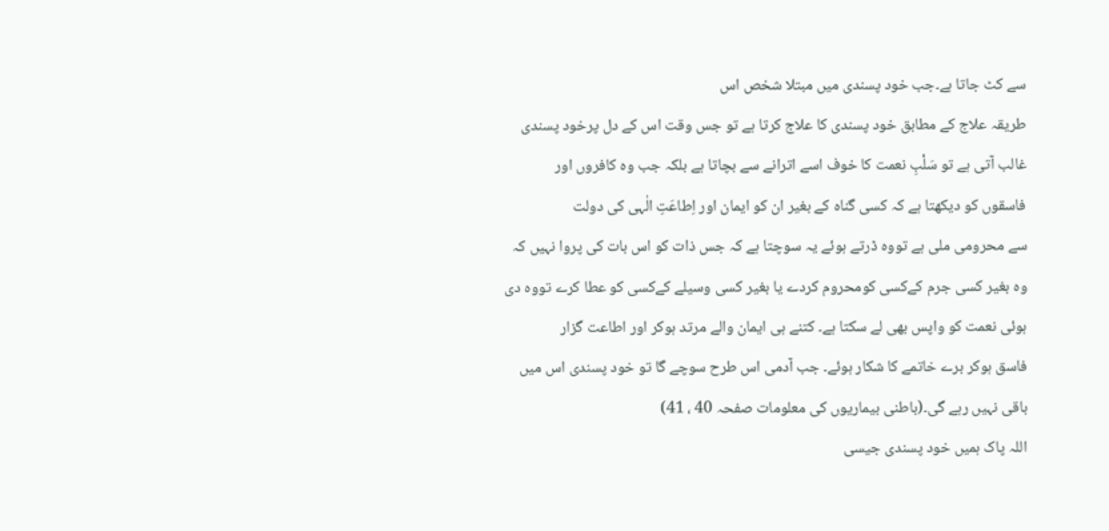سے کٹ جاتا ہے۔جب خود پسندی میں مبتلا شخص اس
طریقہ علاج کے مطابق خود پسندی کا علاج کرتا ہے تو جس وقت اس کے دل پرخود پسندی
غالب آتی ہے تو سَلْبِ نعمت کا خوف اسے اترانے سے بچاتا ہے بلکہ جب وہ کافروں اور
فاسقوں کو دیکھتا ہے کہ کسی گناہ کے بغیر ان کو ایمان اور اِطاعَتِ الٰہی کی دولت
سے محرومی ملی ہے تووہ ڈرتے ہوئے یہ سوچتا ہے کہ جس ذات کو اس بات کی پروا نہیں کہ
وہ بغیر کسی جرم کےکسی کومحروم کردے یا بغیر کسی وسیلے کےکسی کو عطا کرے تووہ دی
ہوئی نعمت کو واپس بھی لے سکتا ہے۔ کتنے ہی ایمان والے مرتد ہوکر اور اطاعت گزار
فاسق ہوکر برے خاتمے کا شکار ہوئے۔ جب آدمی اس طرح سوچے گا تو خود پسندی اس میں
باقی نہیں رہے گی۔(باطنی بیماریوں کی معلومات صفحہ 40 ، 41)
اللہ پاک ہمیں خود پسندی جیسی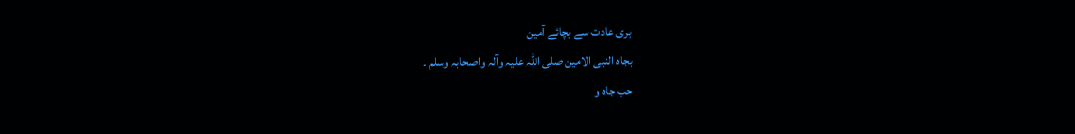بری عادت سے بچائے آمین
بجاہ النبی الامین صلی اللہ علیہ وآلہ واصحابہ وسلم ۔
حب جاہ و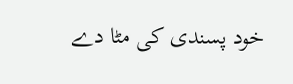خود پسندی کی مٹا دے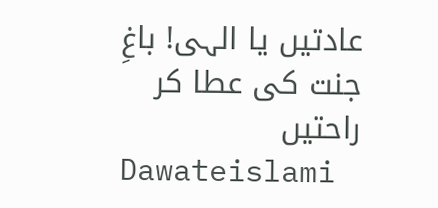عادتیں یا الہی! باغِ جنت کی عطا کر
راحتیں
Dawateislami